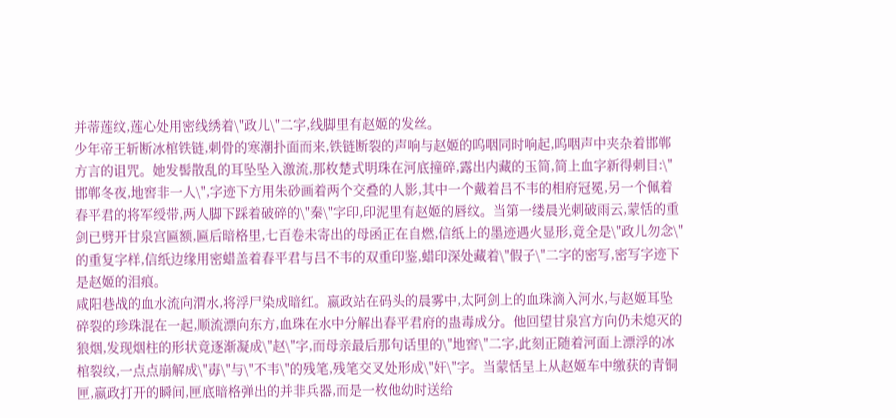并蒂莲纹,莲心处用密线绣着\"政儿\"二字,线脚里有赵姬的发丝。
少年帝王斩断冰棺铁链,刺骨的寒潮扑面而来,铁链断裂的声响与赵姬的呜咽同时响起,呜咽声中夹杂着邯郸方言的诅咒。她发髻散乱的耳坠坠入激流,那枚楚式明珠在河底撞碎,露出内藏的玉简,简上血字新得刺目:\"邯郸冬夜,地窖非一人\",字迹下方用朱砂画着两个交叠的人影,其中一个戴着吕不韦的相府冠冕,另一个佩着春平君的将军绶带,两人脚下踩着破碎的\"秦\"字印,印泥里有赵姬的唇纹。当第一缕晨光刺破雨云,蒙恬的重剑已劈开甘泉宫匾额,匾后暗格里,七百卷未寄出的母函正在自燃,信纸上的墨迹遇火显形,竟全是\"政儿勿念\"的重复字样,信纸边缘用密蜡盖着春平君与吕不韦的双重印鉴,蜡印深处藏着\"假子\"二字的密写,密写字迹下是赵姬的泪痕。
咸阳巷战的血水流向渭水,将浮尸染成暗红。嬴政站在码头的晨雾中,太阿剑上的血珠滴入河水,与赵姬耳坠碎裂的珍珠混在一起,顺流漂向东方,血珠在水中分解出春平君府的蛊毒成分。他回望甘泉宫方向仍未熄灭的狼烟,发现烟柱的形状竟逐渐凝成\"赵\"字,而母亲最后那句话里的\"地窖\"二字,此刻正随着河面上漂浮的冰棺裂纹,一点点崩解成\"毐\"与\"不韦\"的残笔,残笔交叉处形成\"奸\"字。当蒙恬呈上从赵姬车中缴获的青铜匣,嬴政打开的瞬间,匣底暗格弹出的并非兵器,而是一枚他幼时送给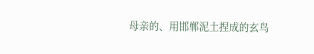母亲的、用邯郸泥土捏成的玄鸟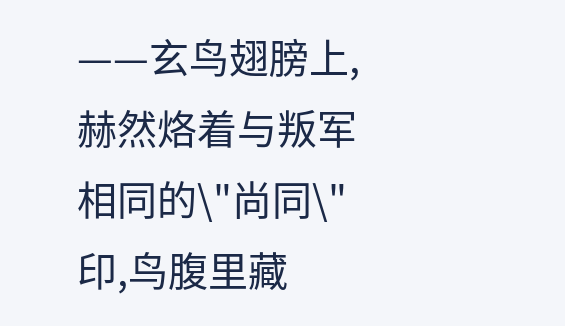——玄鸟翅膀上,赫然烙着与叛军相同的\"尚同\"印,鸟腹里藏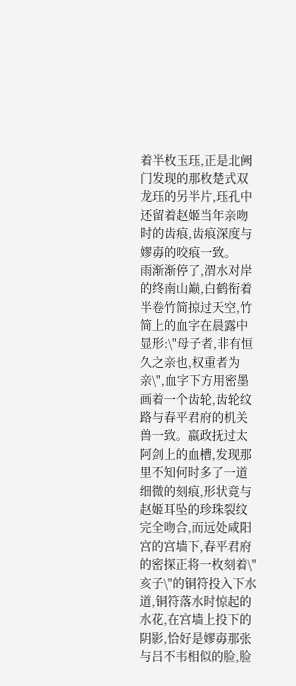着半枚玉珏,正是北阙门发现的那枚楚式双龙珏的另半片,珏孔中还留着赵姬当年亲吻时的齿痕,齿痕深度与嫪毐的咬痕一致。
雨渐渐停了,渭水对岸的终南山巅,白鹤衔着半卷竹简掠过天空,竹简上的血字在晨露中显形:\"母子者,非有恒久之亲也,权重者为亲\",血字下方用密墨画着一个齿轮,齿轮纹路与春平君府的机关兽一致。嬴政抚过太阿剑上的血槽,发现那里不知何时多了一道细微的刻痕,形状竟与赵姬耳坠的珍珠裂纹完全吻合,而远处咸阳宫的宫墙下,春平君府的密探正将一枚刻着\"亥子\"的铜符投入下水道,铜符落水时惊起的水花,在宫墙上投下的阴影,恰好是嫪毐那张与吕不韦相似的脸,脸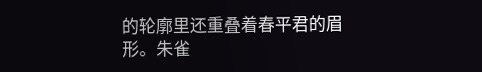的轮廓里还重叠着春平君的眉形。朱雀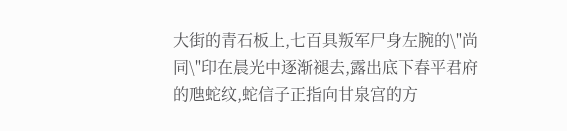大街的青石板上,七百具叛军尸身左腕的\"尚同\"印在晨光中逐渐褪去,露出底下春平君府的虺蛇纹,蛇信子正指向甘泉宫的方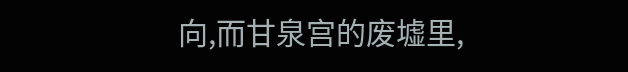向,而甘泉宫的废墟里,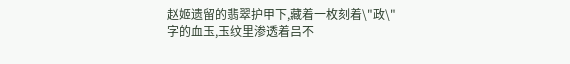赵姬遗留的翡翠护甲下,藏着一枚刻着\"政\"字的血玉,玉纹里渗透着吕不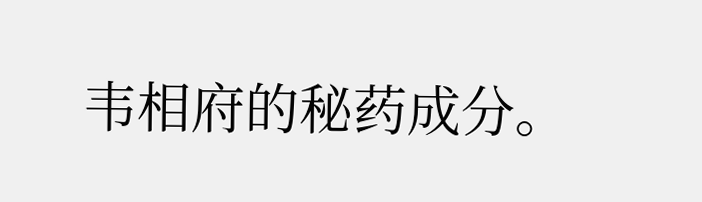韦相府的秘药成分。